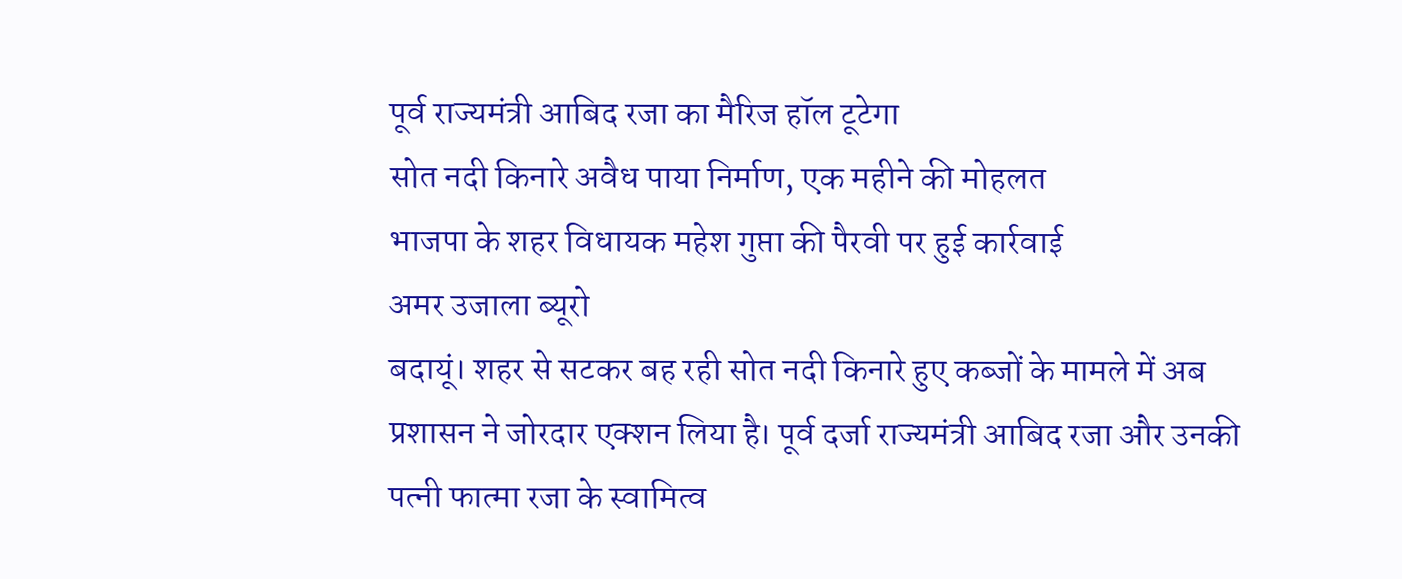पूर्व राज्यमंत्री आबिद रजा का मैरिज हॉल टूटेगा
सोत नदी किनारे अवैध पाया निर्माण, एक महीने की मोहलत
भाजपा के शहर विधायक महेश गुप्ता की पैरवी पर हुई कार्रवाई
अमर उजाला ब्यूरो
बदायूं। शहर से सटकर बह रही सोत नदी किनारे हुए कब्जों के मामले में अब प्रशासन ने जोरदार एक्शन लिया है। पूर्व दर्जा राज्यमंत्री आबिद रजा और उनकी पत्नी फात्मा रजा के स्वामित्व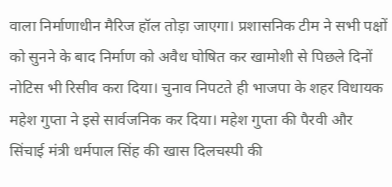वाला निर्माणाधीन मैरिज हॉल तोड़ा जाएगा। प्रशासनिक टीम ने सभी पक्षों को सुनने के बाद निर्माण को अवैध घोषित कर खामोशी से पिछले दिनों नोटिस भी रिसीव करा दिया। चुनाव निपटते ही भाजपा के शहर विधायक महेश गुप्ता ने इसे सार्वजनिक कर दिया। महेश गुप्ता की पैरवी और सिंचाई मंत्री धर्मपाल सिंह की खास दिलचस्पी की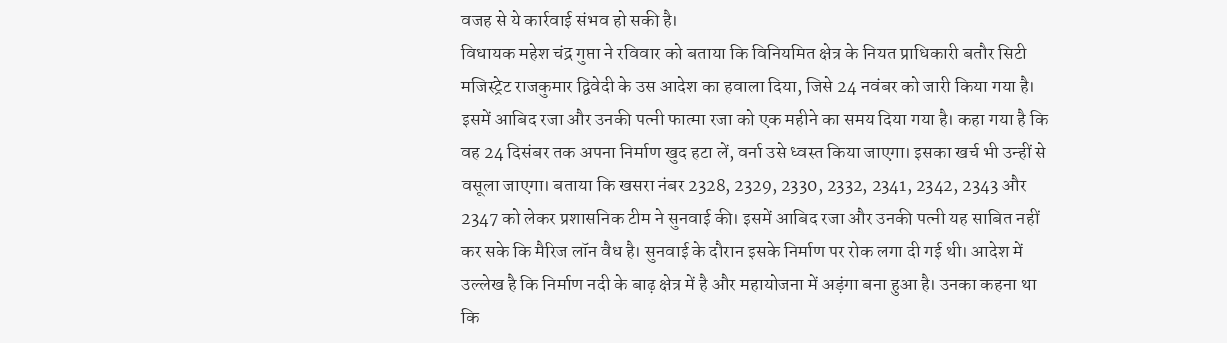वजह से ये कार्रवाई संभव हो सकी है।
विधायक महेश चंद्र गुप्ता ने रविवार को बताया कि विनियमित क्षेत्र के नियत प्राधिकारी बतौर सिटी मजिस्ट्रेट राजकुमार द्विवेदी के उस आदेश का हवाला दिया, जिसे 24 नवंबर को जारी किया गया है। इसमें आबिद रजा और उनकी पत्नी फात्मा रजा को एक महीने का समय दिया गया है। कहा गया है कि वह 24 दिसंबर तक अपना निर्माण खुद हटा लें, वर्ना उसे ध्वस्त किया जाएगा। इसका खर्च भी उन्हीं से वसूला जाएगा। बताया कि खसरा नंबर 2328, 2329, 2330, 2332, 2341, 2342, 2343 और 2347 को लेकर प्रशासनिक टीम ने सुनवाई की। इसमें आबिद रजा और उनकी पत्नी यह साबित नहीं कर सके कि मैरिज लॉन वैध है। सुनवाई के दौरान इसके निर्माण पर रोक लगा दी गई थी। आदेश में उल्लेख है कि निर्माण नदी के बाढ़ क्षेत्र में है और महायोजना में अड़ंगा बना हुआ है। उनका कहना था कि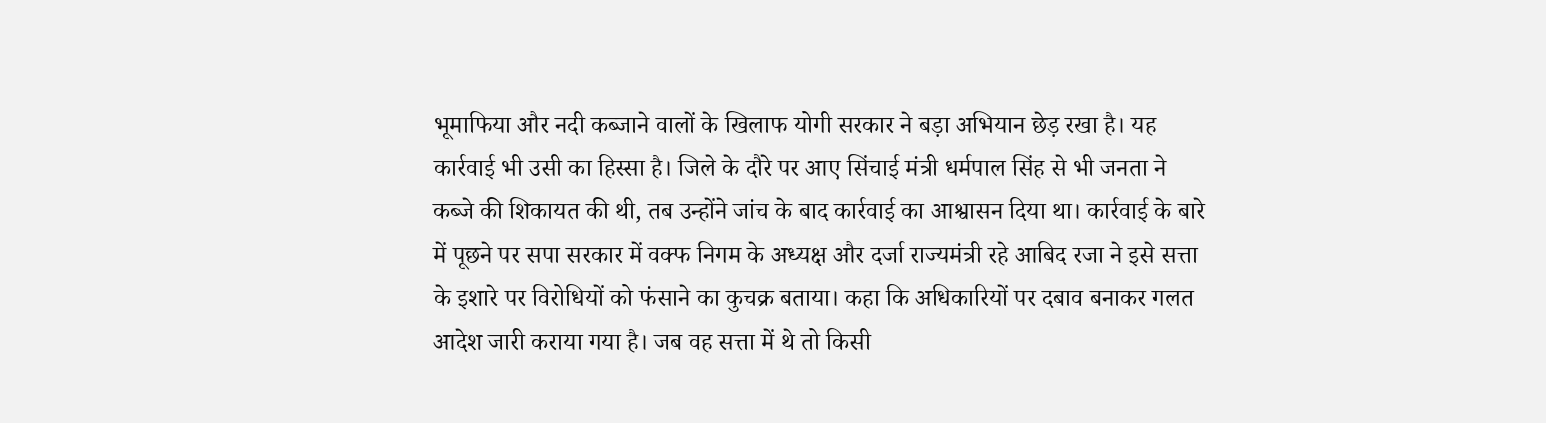भूमाफिया और नदी कब्जाने वालों के खिलाफ योगी सरकार ने बड़ा अभियान छेड़ रखा है। यह कार्रवाई भी उसी का हिस्सा है। जिले के दौरे पर आए सिंचाई मंत्री धर्मपाल सिंह से भी जनता ने कब्जे की शिकायत की थी, तब उन्होंने जांच के बाद कार्रवाई का आश्वासन दिया था। कार्रवाई के बारे में पूछने पर सपा सरकार में वक्फ निगम के अध्यक्ष और दर्जा राज्यमंत्री रहे आबिद रजा ने इसे सत्ता के इशारे पर विरोधियों को फंसाने का कुचक्र बताया। कहा कि अधिकारियों पर दबाव बनाकर गलत आदेश जारी कराया गया है। जब वह सत्ता में थे तो किसी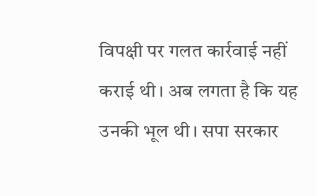विपक्षी पर गलत कार्रवाई नहीं कराई थी। अब लगता है कि यह उनकी भूल थी। सपा सरकार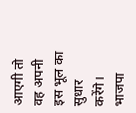आएगी तो वह अपनी इस भूल का सुधार करेंगे। भाजपा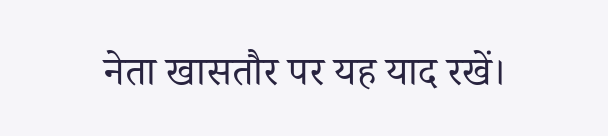नेता खासतौर पर यह याद रखें।